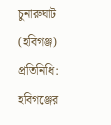চুনারুঘাট (হবিগঞ্জ) প্রতিনিধি:
হবিগঞ্জের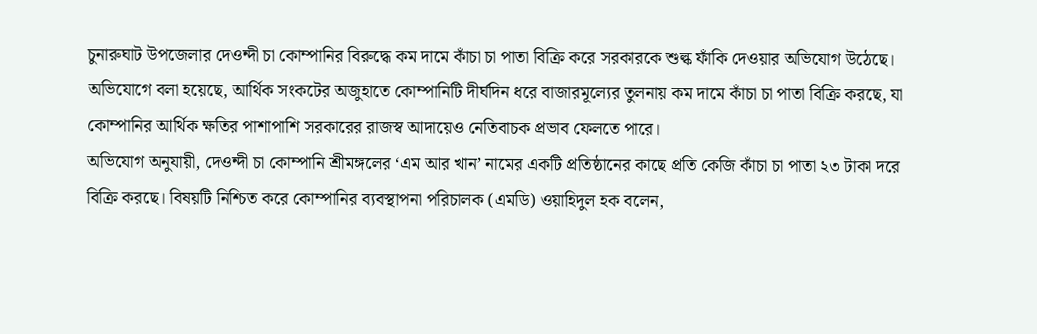চুনারুঘাট উপজেলার দেওন্দী চা কোম্পানির বিরুদ্ধে কম দামে কাঁচা চা পাতা বিক্রি করে সরকারকে শুল্ক ফাঁকি দেওয়ার অভিযোগ উঠেছে। অভিযোগে বলা হয়েছে, আর্থিক সংকটের অজুহাতে কোম্পানিটি দীর্ঘদিন ধরে বাজারমূল্যের তুলনায় কম দামে কাঁচা চা পাতা বিক্রি করছে, যা কোম্পানির আর্থিক ক্ষতির পাশাপাশি সরকারের রাজস্ব আদায়েও নেতিবাচক প্রভাব ফেলতে পারে।
অভিযোগ অনুযায়ী, দেওন্দী চা কোম্পানি শ্রীমঙ্গলের ‘এম আর খান’ নামের একটি প্রতিষ্ঠানের কাছে প্রতি কেজি কাঁচা চা পাতা ২৩ টাকা দরে বিক্রি করছে। বিষয়টি নিশ্চিত করে কোম্পানির ব্যবস্থাপনা পরিচালক (এমডি) ওয়াহিদুল হক বলেন,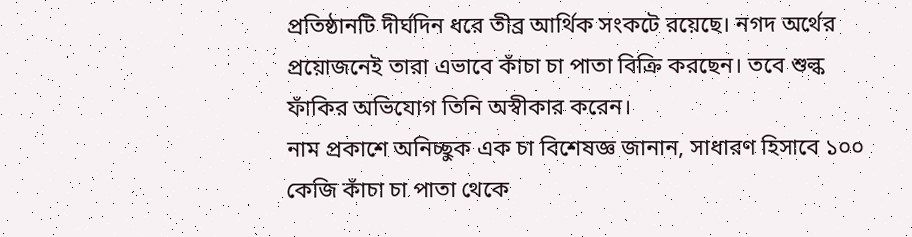প্রতিষ্ঠানটি দীর্ঘদিন ধরে তীব্র আর্থিক সংকটে রয়েছে। নগদ অর্থের প্রয়োজনেই তারা এভাবে কাঁচা চা পাতা বিক্রি করছেন। তবে শুল্ক ফাঁকির অভিযোগ তিনি অস্বীকার করেন।
নাম প্রকাশে অনিচ্ছুক এক চা বিশেষজ্ঞ জানান, সাধারণ হিসাবে ১০০ কেজি কাঁচা চা পাতা থেকে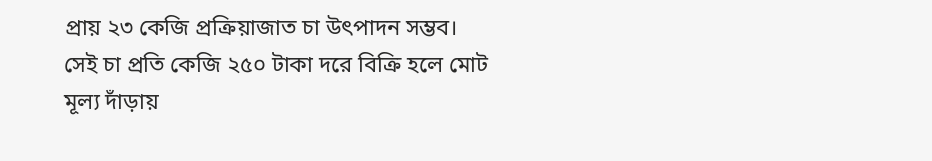প্রায় ২৩ কেজি প্রক্রিয়াজাত চা উৎপাদন সম্ভব। সেই চা প্রতি কেজি ২৫০ টাকা দরে বিক্রি হলে মোট মূল্য দাঁড়ায়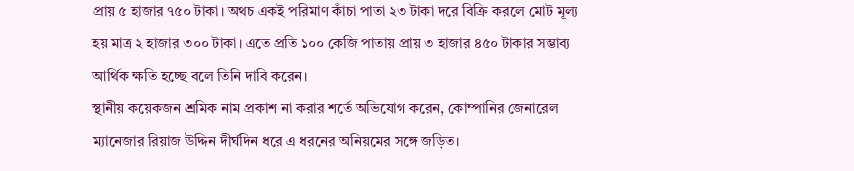প্রায় ৫ হাজার ৭৫০ টাকা। অথচ একই পরিমাণ কাঁচা পাতা ২৩ টাকা দরে বিক্রি করলে মোট মূল্য হয় মাত্র ২ হাজার ৩০০ টাকা। এতে প্রতি ১০০ কেজি পাতায় প্রায় ৩ হাজার ৪৫০ টাকার সম্ভাব্য আর্থিক ক্ষতি হচ্ছে বলে তিনি দাবি করেন।
স্থানীয় কয়েকজন শ্রমিক নাম প্রকাশ না করার শর্তে অভিযোগ করেন, কোম্পানির জেনারেল ম্যানেজার রিয়াজ উদ্দিন দীর্ঘদিন ধরে এ ধরনের অনিয়মের সঙ্গে জড়িত।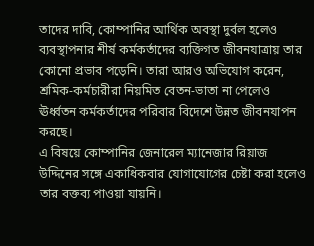তাদের দাবি, কোম্পানির আর্থিক অবস্থা দুর্বল হলেও ব্যবস্থাপনার শীর্ষ কর্মকর্তাদের ব্যক্তিগত জীবনযাত্রায় তার কোনো প্রভাব পড়েনি। তারা আরও অভিযোগ করেন, শ্রমিক-কর্মচারীরা নিয়মিত বেতন-ভাতা না পেলেও ঊর্ধ্বতন কর্মকর্তাদের পরিবার বিদেশে উন্নত জীবনযাপন করছে।
এ বিষয়ে কোম্পানির জেনারেল ম্যানেজার রিয়াজ উদ্দিনের সঙ্গে একাধিকবার যোগাযোগের চেষ্টা করা হলেও তার বক্তব্য পাওয়া যায়নি।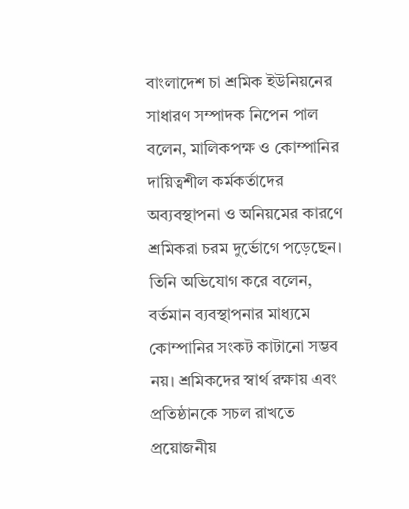বাংলাদেশ চা শ্রমিক ইউনিয়নের সাধারণ সম্পাদক নিপেন পাল বলেন, মালিকপক্ষ ও কোম্পানির দায়িত্বশীল কর্মকর্তাদের অব্যবস্থাপনা ও অনিয়মের কারণে শ্রমিকরা চরম দুর্ভোগে পড়েছেন। তিনি অভিযোগ করে বলেন, বর্তমান ব্যবস্থাপনার মাধ্যমে কোম্পানির সংকট কাটানো সম্ভব নয়। শ্রমিকদের স্বার্থ রক্ষায় এবং প্রতিষ্ঠানকে সচল রাখতে প্রয়োজনীয়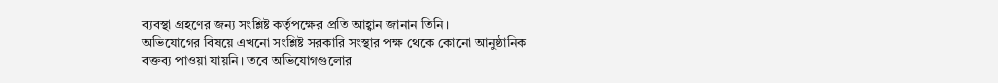ব্যবস্থা গ্রহণের জন্য সংশ্লিষ্ট কর্তৃপক্ষের প্রতি আহ্বান জানান তিনি।
অভিযোগের বিষয়ে এখনো সংশ্লিষ্ট সরকারি সংস্থার পক্ষ থেকে কোনো আনুষ্ঠানিক বক্তব্য পাওয়া যায়নি। তবে অভিযোগগুলোর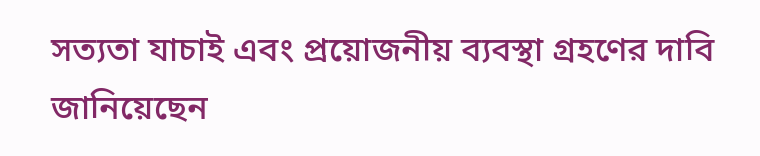সত্যতা যাচাই এবং প্রয়োজনীয় ব্যবস্থা গ্রহণের দাবি জানিয়েছেন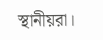স্থানীয়রা।